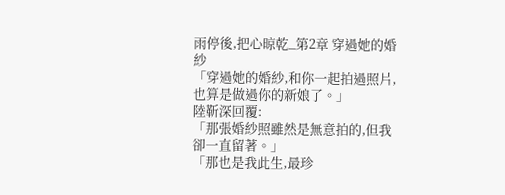雨停後,把心晾乾_第2章 穿過她的婚紗
「穿過她的婚紗,和你一起拍過照片,也算是做過你的新娘了。」
陸靳深回覆:
「那張婚紗照雖然是無意拍的,但我卻一直留著。」
「那也是我此生,最珍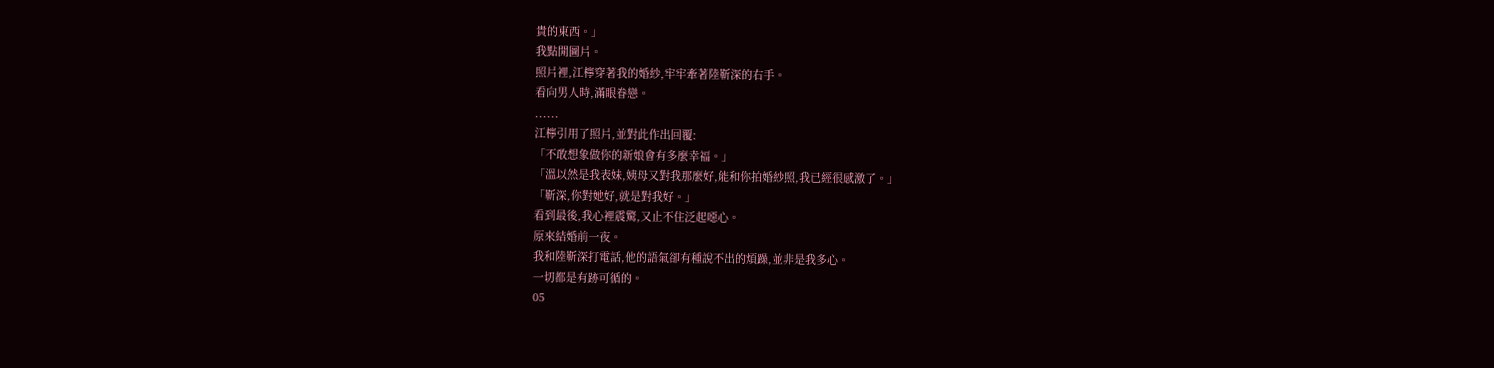貴的東西。」
我點開圖片。
照片裡,江檸穿著我的婚紗,牢牢牽著陸靳深的右手。
看向男人時,滿眼眷戀。
......
江檸引用了照片,並對此作出回覆:
「不敢想象做你的新娘會有多麼幸福。」
「溫以然是我表妹,姨母又對我那麼好,能和你拍婚紗照,我已經很感激了。」
「靳深,你對她好,就是對我好。」
看到最後,我心裡震驚,又止不住泛起噁心。
原來結婚前一夜。
我和陸靳深打電話,他的語氣卻有種說不出的煩躁,並非是我多心。
一切都是有跡可循的。
05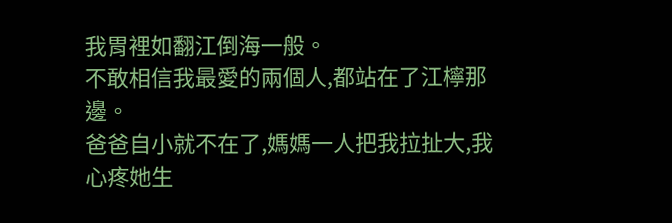我胃裡如翻江倒海一般。
不敢相信我最愛的兩個人,都站在了江檸那邊。
爸爸自小就不在了,媽媽一人把我拉扯大,我心疼她生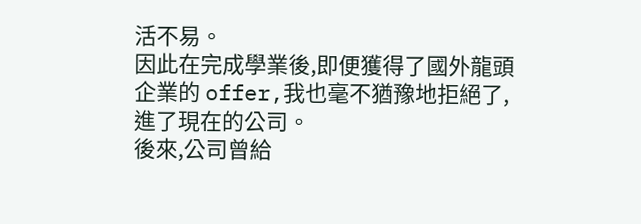活不易。
因此在完成學業後,即便獲得了國外龍頭企業的 offer,我也毫不猶豫地拒絕了,進了現在的公司。
後來,公司曾給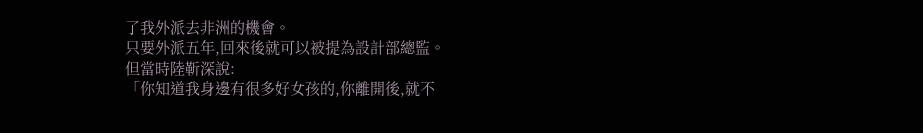了我外派去非洲的機會。
只要外派五年,回來後就可以被提為設計部總監。
但當時陸靳深說:
「你知道我身邊有很多好女孩的,你離開後,就不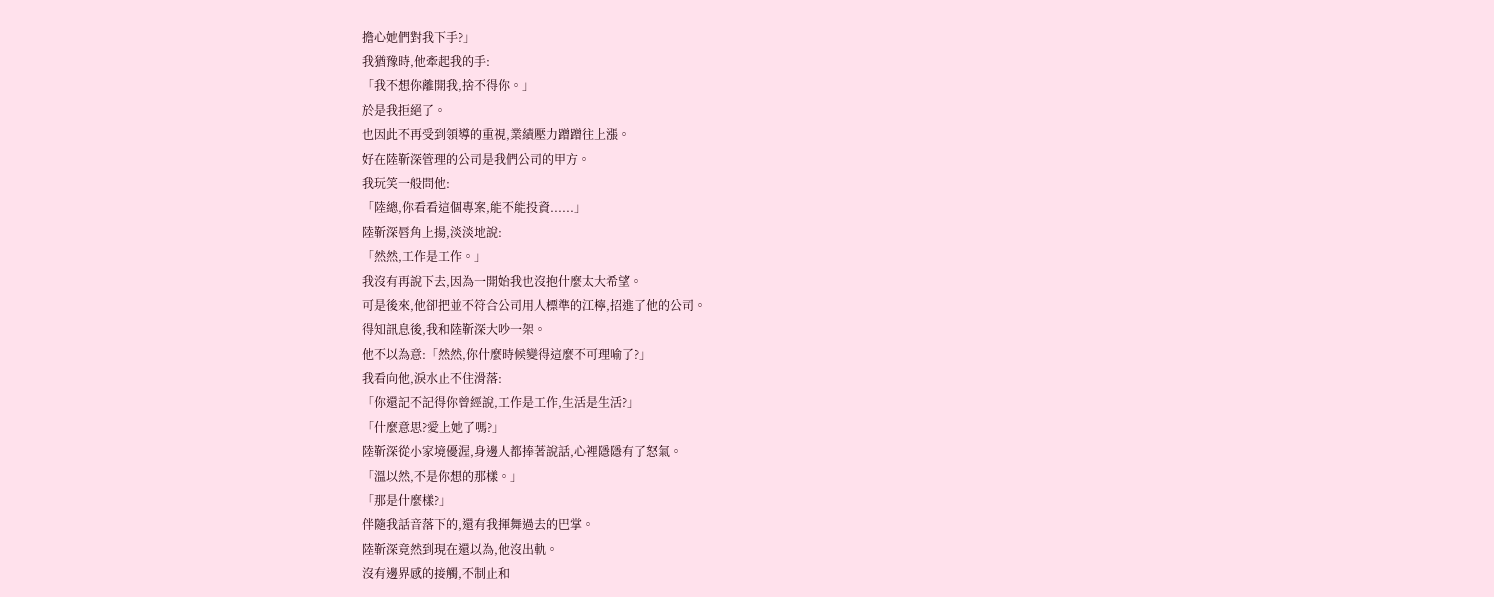擔心她們對我下手?」
我猶豫時,他牽起我的手:
「我不想你離開我,捨不得你。」
於是我拒絕了。
也因此不再受到領導的重視,業績壓力蹭蹭往上漲。
好在陸靳深管理的公司是我們公司的甲方。
我玩笑一般問他:
「陸總,你看看這個專案,能不能投資......」
陸靳深唇角上揚,淡淡地說:
「然然,工作是工作。」
我沒有再說下去,因為一開始我也沒抱什麼太大希望。
可是後來,他卻把並不符合公司用人標準的江檸,招進了他的公司。
得知訊息後,我和陸靳深大吵一架。
他不以為意:「然然,你什麼時候變得這麼不可理喻了?」
我看向他,淚水止不住滑落:
「你還記不記得你曾經說,工作是工作,生活是生活?」
「什麼意思?愛上她了嗎?」
陸靳深從小家境優渥,身邊人都捧著說話,心裡隱隱有了怒氣。
「溫以然,不是你想的那樣。」
「那是什麼樣?」
伴隨我話音落下的,還有我揮舞過去的巴掌。
陸靳深竟然到現在還以為,他沒出軌。
沒有邊界感的接觸,不制止和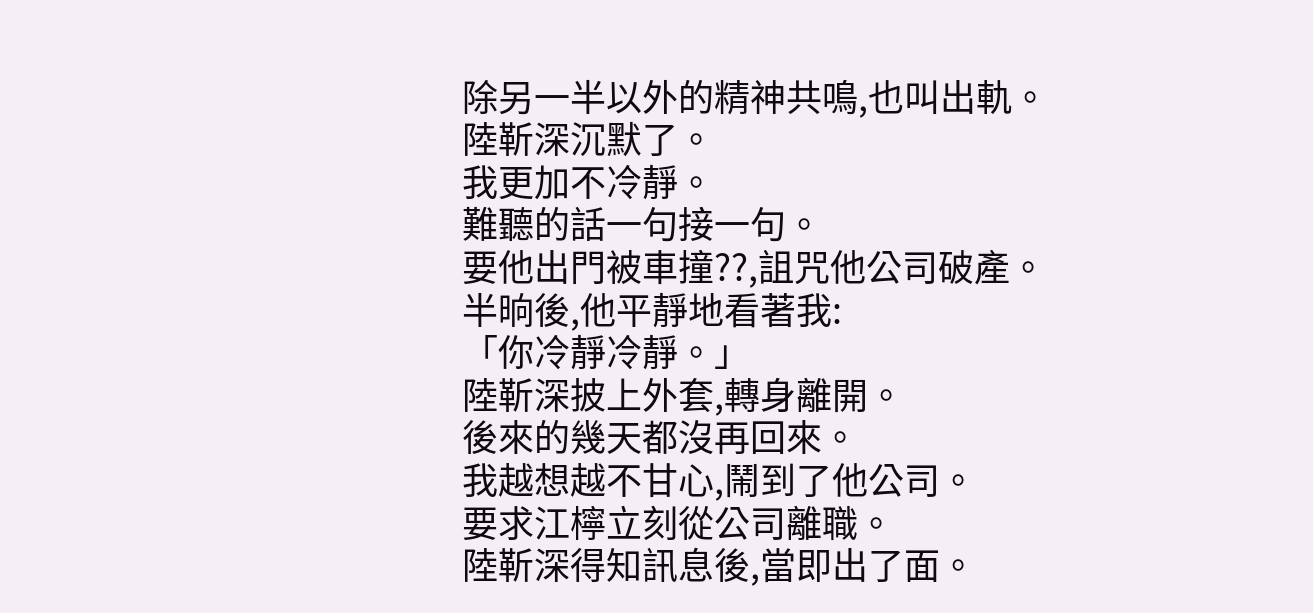除另一半以外的精神共鳴,也叫出軌。
陸靳深沉默了。
我更加不冷靜。
難聽的話一句接一句。
要他出門被車撞??,詛咒他公司破產。
半晌後,他平靜地看著我:
「你冷靜冷靜。」
陸靳深披上外套,轉身離開。
後來的幾天都沒再回來。
我越想越不甘心,鬧到了他公司。
要求江檸立刻從公司離職。
陸靳深得知訊息後,當即出了面。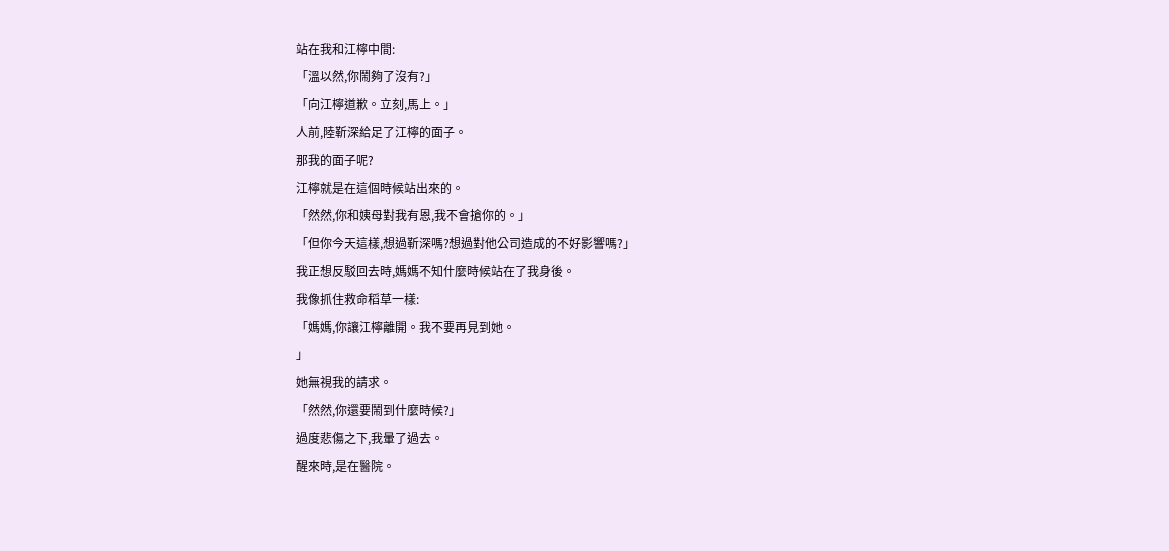站在我和江檸中間:
「溫以然,你鬧夠了沒有?」
「向江檸道歉。立刻,馬上。」
人前,陸靳深給足了江檸的面子。
那我的面子呢?
江檸就是在這個時候站出來的。
「然然,你和姨母對我有恩,我不會搶你的。」
「但你今天這樣,想過靳深嗎?想過對他公司造成的不好影響嗎?」
我正想反駁回去時,媽媽不知什麼時候站在了我身後。
我像抓住救命稻草一樣:
「媽媽,你讓江檸離開。我不要再見到她。
」
她無視我的請求。
「然然,你還要鬧到什麼時候?」
過度悲傷之下,我暈了過去。
醒來時,是在醫院。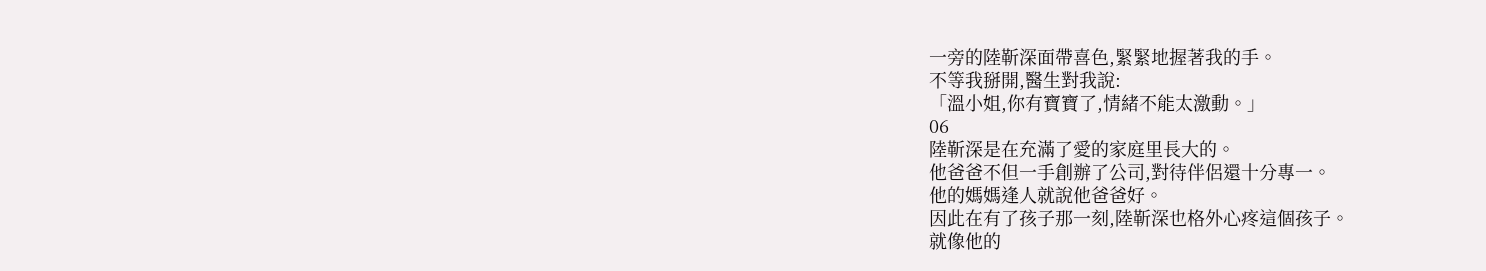一旁的陸靳深面帶喜色,緊緊地握著我的手。
不等我掰開,醫生對我說:
「溫小姐,你有寶寶了,情緒不能太激動。」
06
陸靳深是在充滿了愛的家庭里長大的。
他爸爸不但一手創辦了公司,對待伴侶還十分專一。
他的媽媽逢人就說他爸爸好。
因此在有了孩子那一刻,陸靳深也格外心疼這個孩子。
就像他的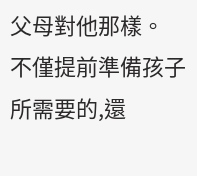父母對他那樣。
不僅提前準備孩子所需要的,還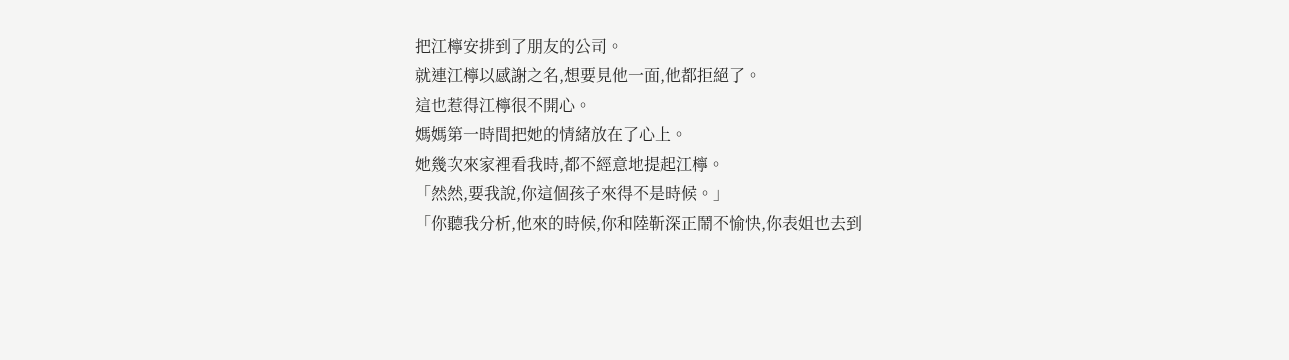把江檸安排到了朋友的公司。
就連江檸以感謝之名,想要見他一面,他都拒絕了。
這也惹得江檸很不開心。
媽媽第一時間把她的情緒放在了心上。
她幾次來家裡看我時,都不經意地提起江檸。
「然然,要我說,你這個孩子來得不是時候。」
「你聽我分析,他來的時候,你和陸靳深正鬧不愉快,你表姐也去到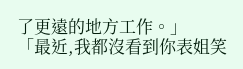了更遠的地方工作。」
「最近,我都沒看到你表姐笑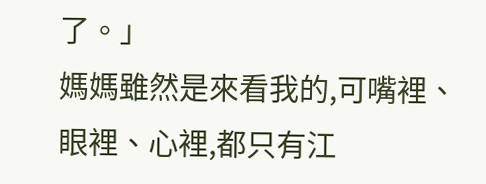了。」
媽媽雖然是來看我的,可嘴裡、眼裡、心裡,都只有江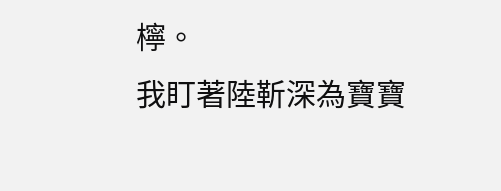檸。
我盯著陸靳深為寶寶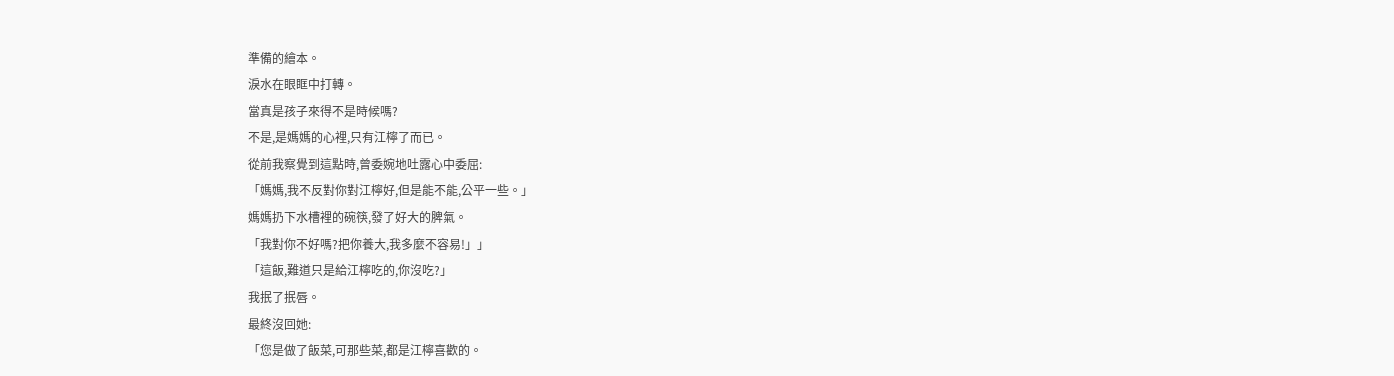準備的繪本。
淚水在眼眶中打轉。
當真是孩子來得不是時候嗎?
不是,是媽媽的心裡,只有江檸了而已。
從前我察覺到這點時,曾委婉地吐露心中委屈:
「媽媽,我不反對你對江檸好,但是能不能,公平一些。」
媽媽扔下水槽裡的碗筷,發了好大的脾氣。
「我對你不好嗎?把你養大,我多麼不容易!」」
「這飯,難道只是給江檸吃的,你沒吃?」
我抿了抿唇。
最終沒回她:
「您是做了飯菜,可那些菜,都是江檸喜歡的。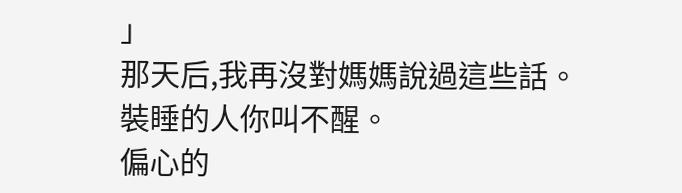」
那天后,我再沒對媽媽說過這些話。
裝睡的人你叫不醒。
偏心的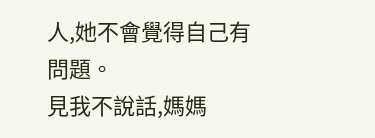人,她不會覺得自己有問題。
見我不說話,媽媽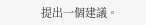提出一個建議。